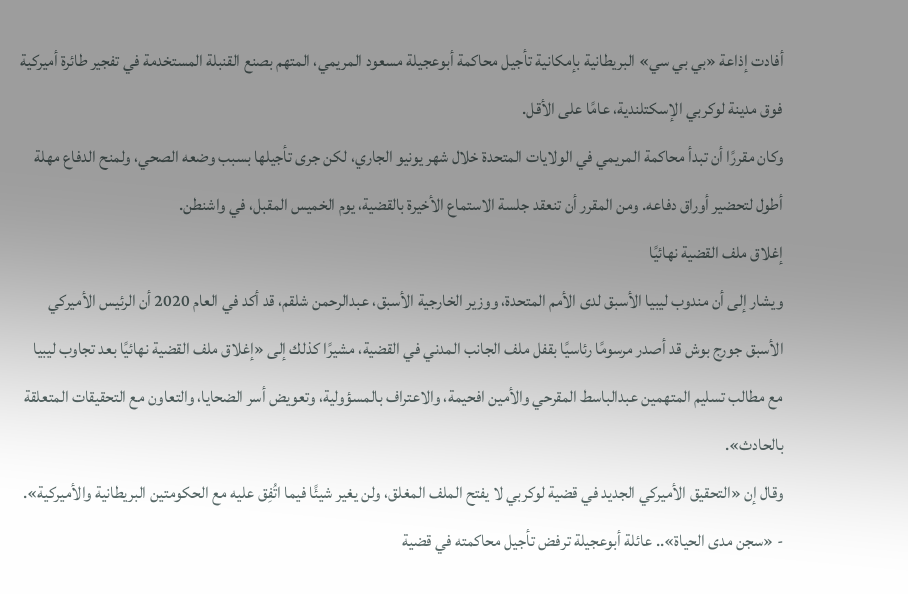أفادت إذاعة «بي بي سي» البريطانية بإمكانية تأجيل محاكمة أبوعجيلة مسعود المريمي، المتهم بصنع القنبلة المستخدمة في تفجير طائرة أميركية فوق مدينة لوكربي الإسكتلندية، عامًا على الأقل.
وكان مقررًا أن تبدأ محاكمة المريمي في الولايات المتحدة خلال شهر يونيو الجاري، لكن جرى تأجيلها بسبب وضعه الصحي، ولمنح الدفاع مهلة أطول لتحضير أوراق دفاعه. ومن المقرر أن تنعقد جلسة الاستماع الأخيرة بالقضية، يوم الخميس المقبل، في واشنطن.
إغلاق ملف القضية نهائيًا
ويشار إلى أن مندوب ليبيا الأسبق لدى الأمم المتحدة، ووزير الخارجية الأسبق، عبدالرحمن شلقم، قد أكد في العام 2020 أن الرئيس الأميركي الأسبق جورج بوش قد أصدر مرسومًا رئاسيًا بقفل ملف الجانب المدني في القضية، مشيرًا كذلك إلى «إغلاق ملف القضية نهائيًا بعد تجاوب ليبيا مع مطالب تسليم المتهمين عبدالباسط المقرحي والأمين افحيمة، والاعتراف بالمسؤولية، وتعويض أسر الضحايا، والتعاون مع التحقيقات المتعلقة بالحادث».
وقال إن «التحقيق الأميركي الجديد في قضية لوكربي لا يفتح الملف المغلق، ولن يغير شيئًا فيما اتُفِق عليه مع الحكومتين البريطانية والأميركية».
- «سجن مدى الحياة».. عائلة أبوعجيلة ترفض تأجيل محاكمته في قضية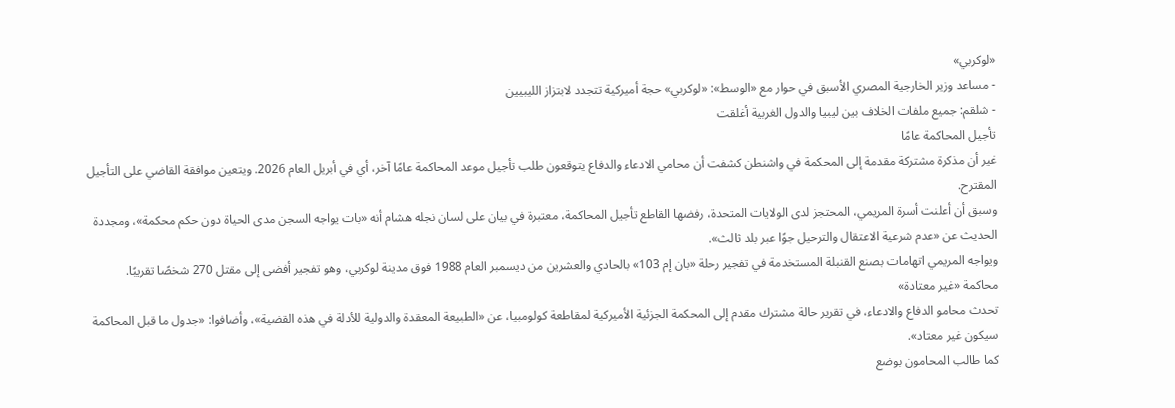«لوكربي»
- مساعد وزير الخارجية المصري الأسبق في حوار مع «الوسط»: «لوكربي» حجة أميركية تتجدد لابتزاز الليبيين
- شلقم: جميع ملفات الخلاف بين ليبيا والدول الغربية أغلقت
تأجيل المحاكمة عامًا
غير أن مذكرة مشتركة مقدمة إلى المحكمة في واشنطن كشفت أن محامي الادعاء والدفاع يتوقعون طلب تأجيل موعد المحاكمة عامًا آخر، أي في أبريل العام 2026. ويتعين موافقة القاضي على التأجيل المقترح.
وسبق أن أعلنت أسرة المريمي، المحتجز لدى الولايات المتحدة، رفضها القاطع تأجيل المحاكمة، معتبرة في بيان على لسان نجله هشام أنه «بات يواجه السجن مدى الحياة دون حكم محكمة»، ومجددة الحديث عن «عدم شرعية الاعتقال والترحيل جوًا عبر بلد ثالث».
ويواجه المريمي اتهامات بصنع القنبلة المستخدمة في تفجير رحلة «بان إم 103» بالحادي والعشرين من ديسمبر العام 1988 فوق مدينة لوكربي، وهو تفجير أفضى إلى مقتل 270 شخصًا تقريبًا.
محاكمة «غير معتادة»
تحدث محامو الدفاع والادعاء، في تقرير حالة مشترك مقدم إلى المحكمة الجزئية الأميركية لمقاطعة كولومبيا، عن «الطبيعة المعقدة والدولية للأدلة في هذه القضية»، وأضافوا: «جدول ما قبل المحاكمة سيكون غير معتاد».
كما طالب المحامون بوضع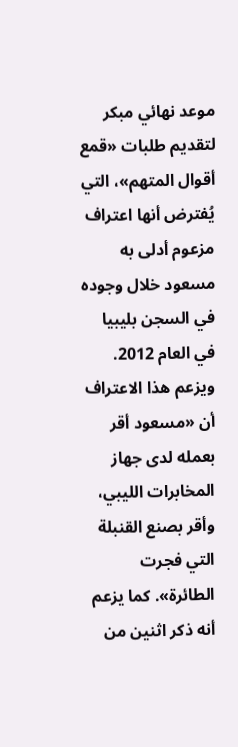موعد نهائي مبكر لتقديم طلبات «قمع أقوال المتهم»، التي يُفترض أنها اعتراف مزعوم أدلى به مسعود خلال وجوده في السجن بليبيا في العام 2012.
ويزعم هذا الاعتراف أن «مسعود أقر بعمله لدى جهاز المخابرات الليبي، وأقر بصنع القنبلة التي فجرت الطائرة». كما يزعم أنه ذكر اثنين من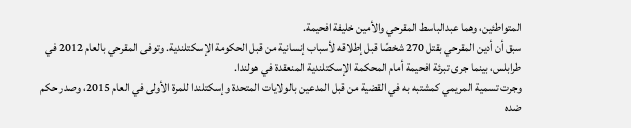المتواطئين، وهما عبدالباسط المقرحي والأمين خليفة افحيمة.
سبق أن أدين المقرحي بقتل 270 شخصًا قبل إطلاقه لأسباب إنسانية من قبل الحكومة الإسكتلندية. وتوفى المقرحي بالعام 2012 في طرابلس، بينما جرى تبرئة افحيمة أمام المحكمة الإسكتلندية المنعقدة في هولندا.
وجرت تسمية المريمي كمشتبه به في القضية من قبل المدعين بالولايات المتحدة وإسكتلندا للمرة الأولى في العام 2015، وصدر حكم ضده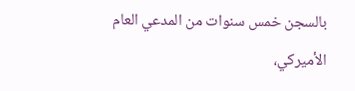بالسجن خمس سنوات من المدعي العام الأميركي،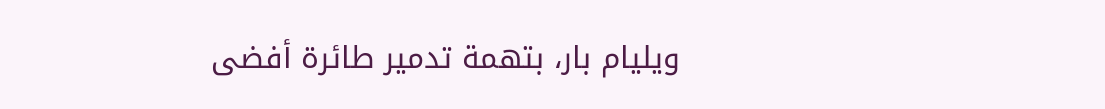ويليام بار، بتهمة تدمير طائرة أفضى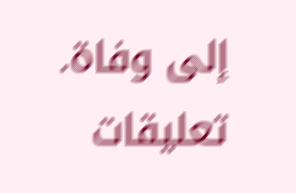إلى وفاة.
تعليقات